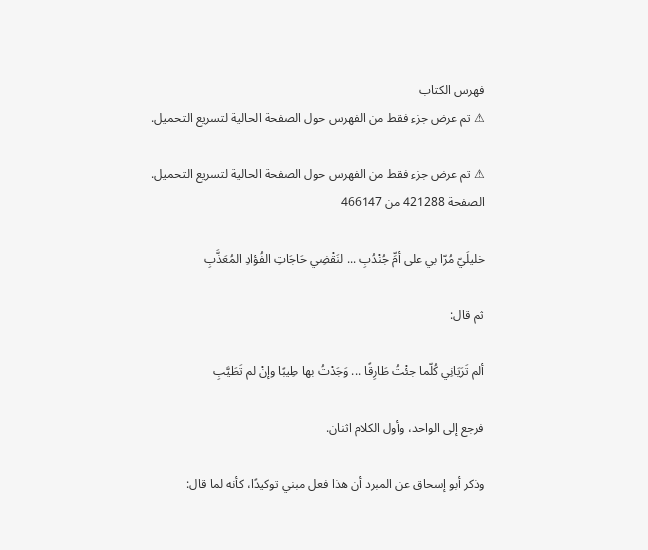فهرس الكتاب
⚠ تم عرض جزء فقط من الفهرس حول الصفحة الحالية لتسريع التحميل.

⚠ تم عرض جزء فقط من الفهرس حول الصفحة الحالية لتسريع التحميل.
الصفحة 421288 من 466147

خليلَيّ مُرّا بي على أمِّ جُنْدُبِ ... لنَقْضِي حَاجَاتِ الفُؤادِ المُعَذَّبِ

ثم قال:

ألم تَرَيَانِي كُلّما جئْتُ طَارِقًا ... وَجَدْتُ بها طِيبًا وإنْ لم تَطَيَّبِ

فرجع إلى الواحد، وأول الكلام اثنان.

وذكر أبو إسحاق عن المبرد أن هذا فعل مبني توكيدًا، كأنه لما قال: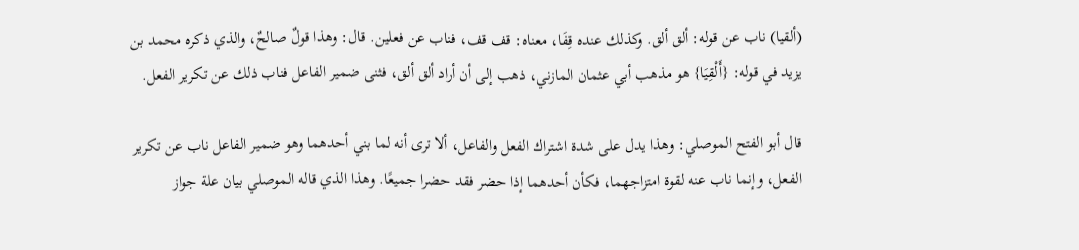(ألقيا) ناب عن قوله: ألق ألق. وكذلك عنده قِفَا، معناه: قف قف، فناب عن فعلين. قال: وهذا قولٌ صالحٌ، والذي ذكره محمد بن يزيد في قوله: {أَلْقِيَا} هو مذهب أبي عثمان المازني، ذهب إلى أن أراد ألق ألق، فثنى ضمير الفاعل فناب ذلك عن تكرير الفعل.

قال أبو الفتح الموصلي: وهذا يدل على شدة اشتراك الفعل والفاعل، ألا ترى أنه لما بني أحدهما وهو ضمير الفاعل ناب عن تكرير الفعل، وإنما ناب عنه لقوة امتزاجهما، فكأن أحدهما إذا حضر فقد حضرا جميعًا. وهذا الذي قاله الموصلي بيان علة جواز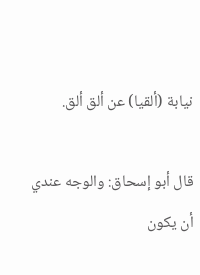نيابة (ألقيا) عن ألق ألق.

قال أبو إسحاق: والوجه عندي أن يكون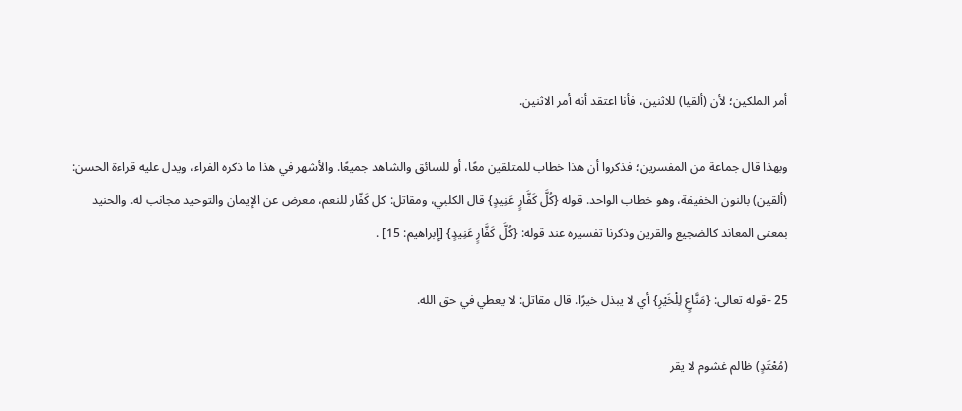أمر الملكين؛ لأن (ألقيا) للاثنين، فأنا اعتقد أنه أمر الاثنين.

وبهذا قال جماعة من المفسرين؛ فذكروا أن هذا خطاب للمتلقين معًا، أو للسائق والشاهد جميعًا. والأشهر في هذا ما ذكره الفراء، ويدل عليه قراءة الحسن: (ألقين) بالنون الخفيفة، وهو خطاب الواحد. قوله {كُلَّ كَفَّارٍ عَنِيدٍ} قال الكلبي، ومقاتل: كل كَفّار للنعم، معرض عن الإيمان والتوحيد مجانب له. والحنيد بمعنى المعاند كالضجيع والقرين وذكرنا تفسيره عند قوله: {كُلَّ كَفَّارٍ عَنِيدٍ} [إبراهيم: 15] .

25 -قوله تعالى: {مَنَّاعٍ لِلْخَيْرِ} أي لا يبذل خيرًا. قال مقاتل: لا يعطي في حق الله.

(مُعْتَدٍ) ظالم غشوم لا يقر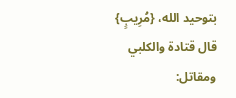بتوحيد الله، {مُرِيبٍ} قال قتادة والكلبي ومقاتل: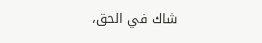شاك في الحق،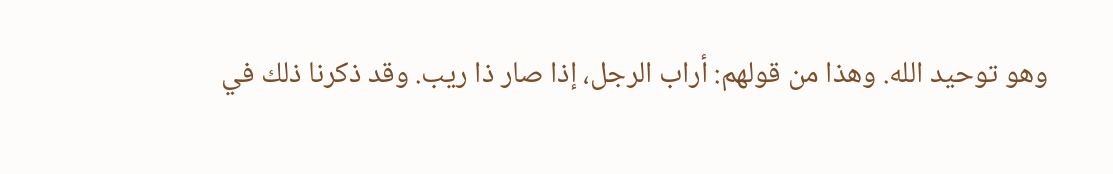وهو توحيد الله. وهذا من قولهم: أراب الرجل، إذا صار ذا ريب. وقد ذكرنا ذلك في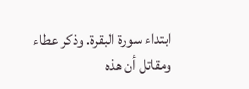ابتداء سورة البقرة. وذكر عطاء ومقاتل أن هذه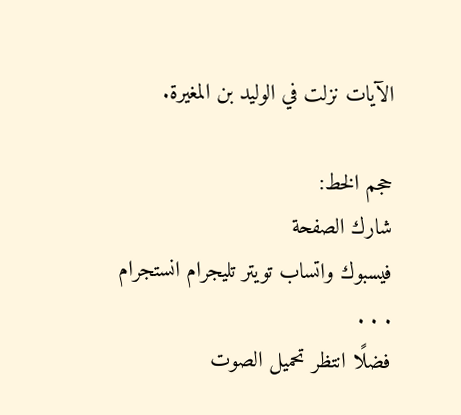الآيات نزلت في الوليد بن المغيرة.

حجم الخط:
شارك الصفحة
فيسبوك واتساب تويتر تليجرام انستجرام
. . .
فضلًا انتظر تحميل الصوت